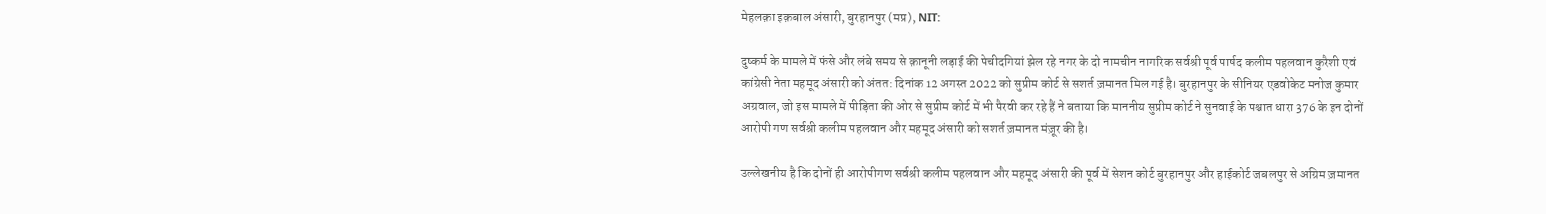मेहलक़ा इक़बाल अंसारी, बुरहानपुर (मप्र), NIT:

दुष्कर्म के मामले में फंसे और लंबे समय से क़ानूनी लड़ाई की पेचीदगियां झेल रहे नगर के दो नामचीन नागरिक सर्वश्री पूर्व पार्षद कलीम पहलवान कुरैशी एवं कांग्रेसी नेता महमूद अंसारी को अंतत: दिनांक 12 अगस्त 2022 को सुप्रीम कोर्ट से सशर्त ज़मानत मिल गई है। बुरहानपुर के सीनियर एडवोकेट मनोज कुमार अग्रवाल, जो इस मामले में पीड़िता की ओर से सुप्रीम कोर्ट में भी पैरवी कर रहे हैं ने बताया कि माननीय सुप्रीम कोर्ट ने सुनवाई के पश्चात धारा 376 के इन दोनों आरोपी गण सर्वश्री कलीम पहलवान और महमूद अंसारी को सशर्त ज़मानत मंज़ूर की है।

उल्लेखनीय है कि दोनों ही आरोपीगण सर्वश्री कलीम पहलवान और महमूद अंसारी की पूर्व में सेशन कोर्ट बुरहानपुर और हाईकोर्ट जबलपुर से अग्रिम ज़मानत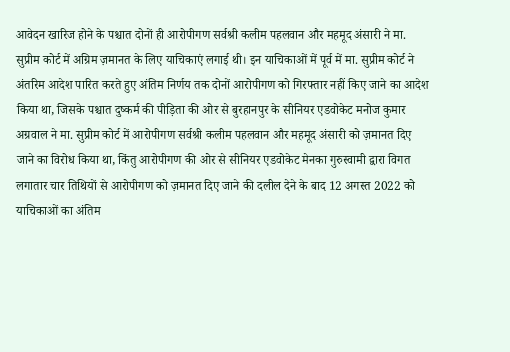आवेदन खारिज होने के पश्चात दोनों ही आरोपीगण सर्वश्री कलीम पहलवान और महमूद अंसारी ने मा. सुप्रीम कोर्ट में अग्रिम ज़मानत के लिए याचिकाएं लगाई थी। इन याचिकाओं में पूर्व में मा. सुप्रीम कोर्ट ने अंतरिम आदेश पारित करते हुए अंतिम निर्णय तक दोनों आरोपीगण को गिरफ्तार नहीं किए जाने का आदेश किया था, जिसके पश्चात दुष्कर्म की पीड़िता की ओर से बुरहानपुर के सीनियर एडवोकेट मनोज कुमार अग्रवाल ने मा. सुप्रीम कोर्ट में आरोपीगण सर्वश्री कलीम पहलवान और महमूद अंसारी को ज़मानत दिए जाने का विरोध किया था, किंतु आरोपीगण की ओर से सीनियर एडवोकेट मेनका गुरुस्वामी द्वारा विगत लगातार चार तिथियों से आरोपीगण को ज़मानत दिए जाने की दलील देने के बाद 12 अगस्त 2022 को याचिकाओं का अंतिम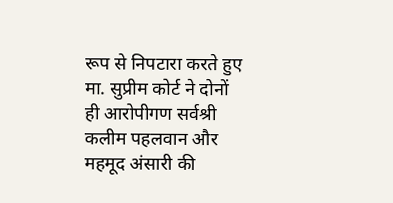रूप से निपटारा करते हुए मा. सुप्रीम कोर्ट ने दोनों ही आरोपीगण सर्वश्री कलीम पहलवान और महमूद अंसारी की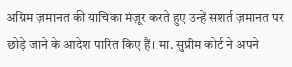अग्रिम ज़मानत की याचिका मंज़ूर करते हुए उन्हें सशर्त ज़मानत पर छोड़े जाने के आदेश पारित किए हैं। मा. सुप्रीम कोर्ट ने अपने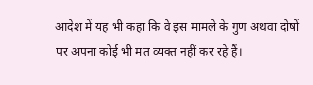आदेश में यह भी कहा कि वे इस मामले के गुण अथवा दोषों पर अपना कोई भी मत व्यक्त नहीं कर रहे हैं।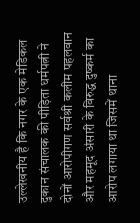उल्लेखनीय है कि नगर के एक मेडिकल दुकान संचालक की पीड़िता धर्मपत्नी ने दोनों आरोपीगण सर्वश्री कलीम पहलवान और महमूद अंसारी के विरुद्ध दुष्कर्म का आरोप लगाया था जिसमें थाना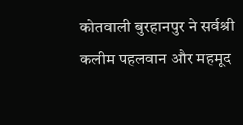कोतवाली बुरहानपुर ने सर्वश्री कलीम पहलवान और महमूद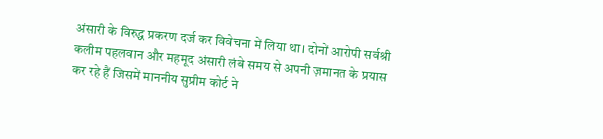अंसारी के विरुद्ध प्रकरण दर्ज कर विवेचना में लिया था। दोनों आरोपी सर्वश्री कलीम पहलवान और महमूद अंसारी लंबे समय से अपनी ज़मानत के प्रयास कर रहे हैं जिसमें माननीय सुप्रीम कोर्ट ने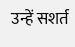उन्हें सशर्त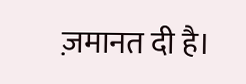ज़मानत दी है।